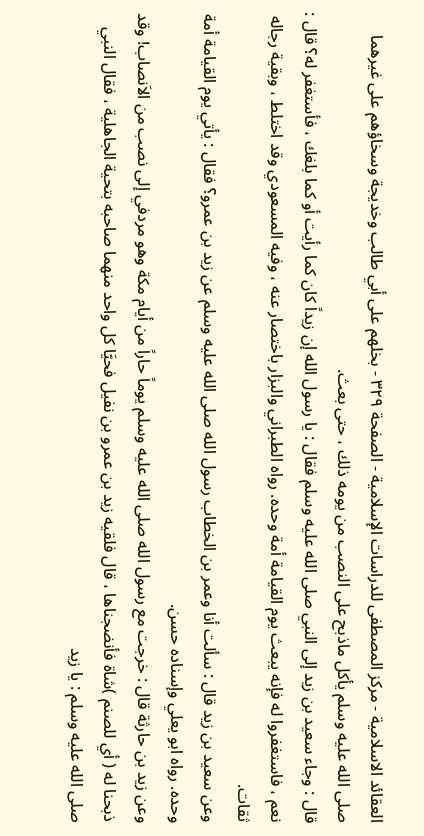العقائد الاسلامية - مركز المصطفى للدراسات الإسلامية - الصفحة ٣٢٩ - بخلهم على أبي طالب وخديجة وسخاؤهم على غيرهما
صلى الله عليه وسلم يأكل ماذبح على النصب من يومه ذلك ، حتى بعث.
قال : وجاء سعيد بن زيد إلى النبي صلى الله عليه وسلم فقال : يا رسول الله إن زيداً كان كما رأيت أو كما بلغك ، فأستغفر له؟ قال : نعم ، فاستغفروا له فإنه يبعث يوم القيامة أمة وحده. رواه الطبراني والبزار باختصار عنه ، وفيه المسعودي وقد اختلط ، وبقية رجاله ثقات.
وعن سعيد بن زيد قال : سألت أنا وعمر بن الخطاب رسول الله صلى الله عليه وسلم عن زيد بن عمرو؟ فقال : يأتي يوم القيامة أمة وحده. رواه ابو يعلي وإسناده حسن.
وعن زيد بن حارثة قال : خرجت مع رسول الله صلى الله عليه وسلم يوماً حاراً من أيام مكة وهو مردفي إلى نصب من الاَنصاب! وقد ذبحنا له ( أي للصنم )شاة فأنضجناها ، قال فلقيه زيد بن عمرو بن نفيل فحيَّا كل واحد منهما صاحبه بتحية الجاهلية ، فقال النبي صلى الله عليه وسلم : يا زيد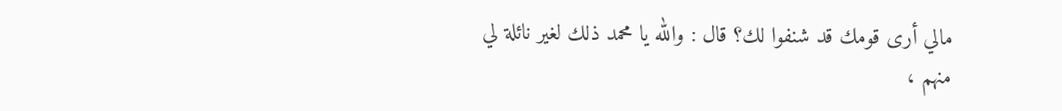مالي أرى قومك قد شنفوا لك؟ قال : والله يا محمد ذلك لغير نائلة لي منهم ،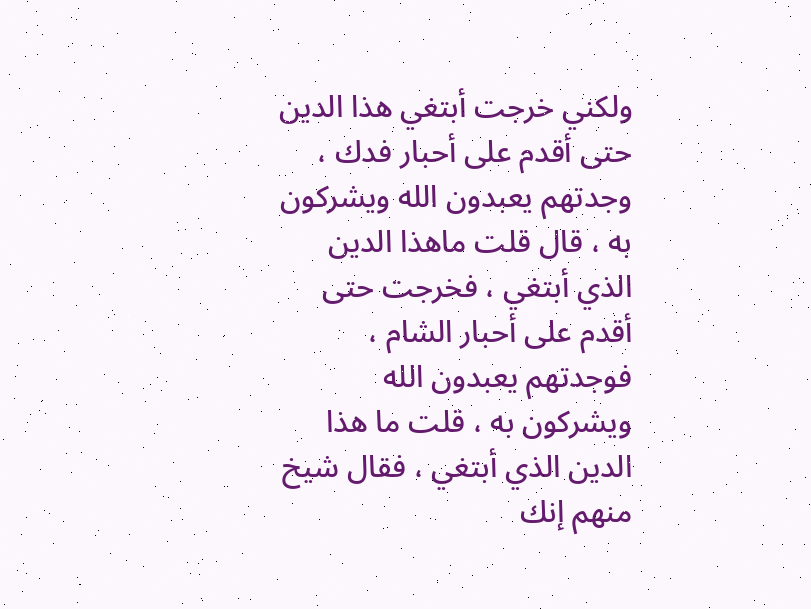ولكني خرجت أبتغي هذا الدين حتى أقدم على أحبار فدك ، وجدتهم يعبدون الله ويشركون به ، قال قلت ماهذا الدين الذي أبتغي ، فخرجت حتى أقدم على أحبار الشام ، فوجدتهم يعبدون الله ويشركون به ، قلت ما هذا الدين الذي أبتغي ، فقال شيخ منهم إنك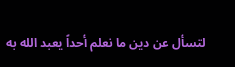لتسأل عن دين ما نعلم أحداً يعبد الله به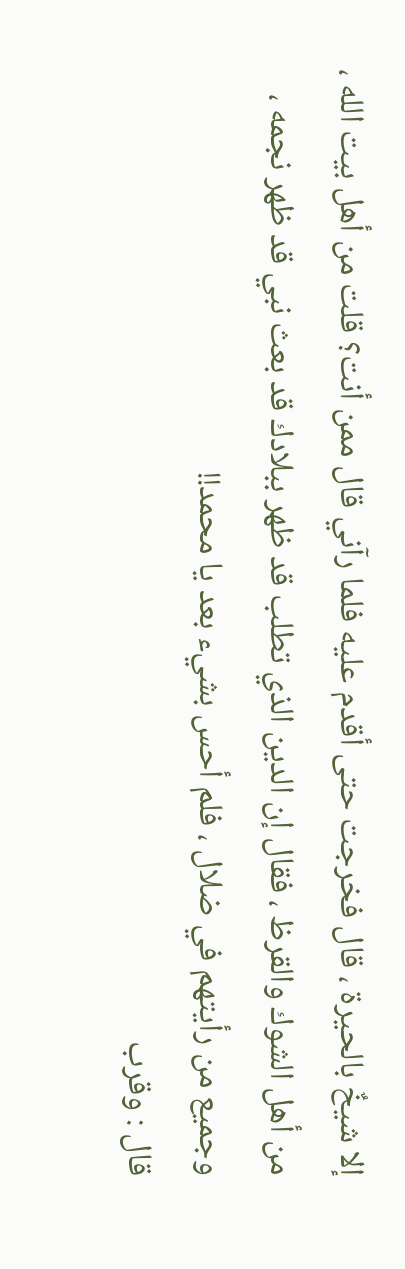إلا شيخٌ بالحيرة ، قال فخرجت حتى أقدم عليه فلما رآني قال ممن أنت؟ قلت من أهل بيت الله ، من أهل الشوك والقرظ ، فقال إن الدين الذي تطلب قد ظهر ببلادك قد بعث نبي قد ظهر نجمه ، وجميع من رأيتهم في ضلال ، فلم أحس بشيء بعد يا محمد!!
قال : وقرب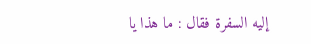إليه السفرة فقال : ما هذا يا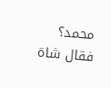محمد؟ فقال شاة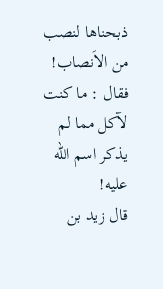ذبحناها لنصب من الاَنصاب! فقال : ما كنت لآكل مما لم يذكر اسم الله عليه!
قال زيد بن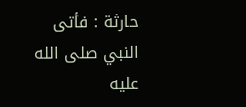حارثة : فأتى النبي صلى الله عليه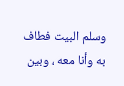وسلم البيت فطاف به وأنا معه ، وبين